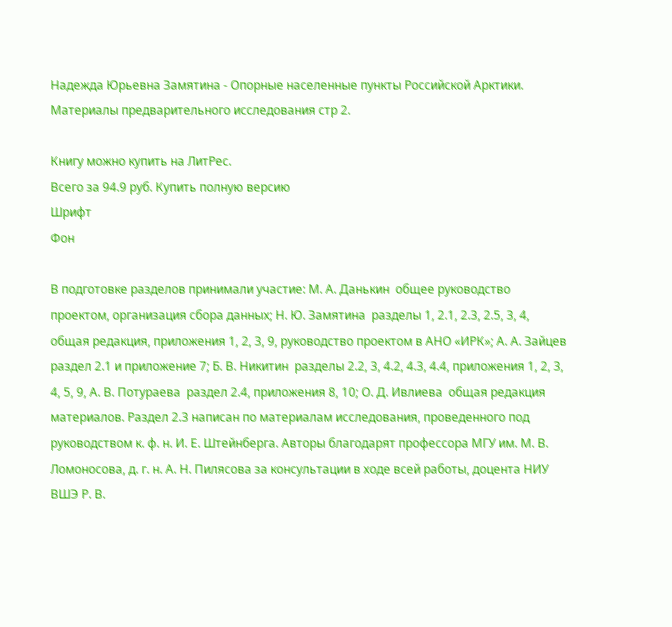Надежда Юрьевна Замятина - Опорные населенные пункты Российской Арктики. Материалы предварительного исследования стр 2.

Книгу можно купить на ЛитРес.
Всего за 94.9 руб. Купить полную версию
Шрифт
Фон

В подготовке разделов принимали участие: М. А. Данькин  общее руководство проектом, организация сбора данных; Н. Ю. Замятина  разделы 1, 2.1, 2.3, 2.5, 3, 4, общая редакция, приложения 1, 2, 3, 9, руководство проектом в АНО «ИРК»; А. А. Зайцев  раздел 2.1 и приложение 7; Б. В. Никитин  разделы 2.2, 3, 4.2, 4.3, 4.4, приложения 1, 2, 3, 4, 5, 9, А. В. Потураева  раздел 2.4, приложения 8, 10; О. Д. Ивлиева  общая редакция материалов. Раздел 2.3 написан по материалам исследования, проведенного под руководством к. ф. н. И. Е. Штейнберга. Авторы благодарят профессора МГУ им. М. В. Ломоносова, д. г. н. А. Н. Пилясова за консультации в ходе всей работы, доцента НИУ ВШЭ Р. В.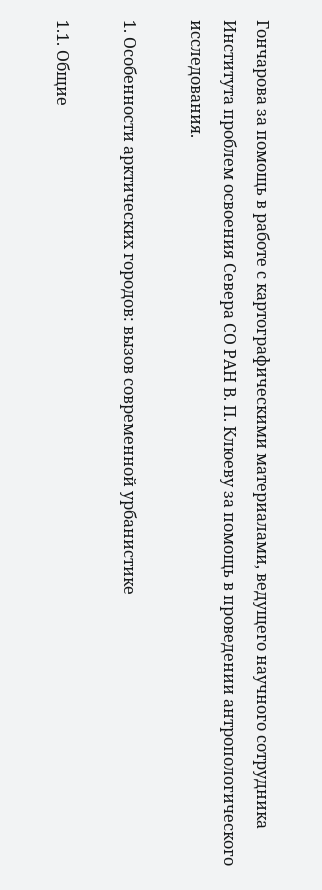Гончарова за помощь в работе с картографическими материалами, ведущего научного сотрудника Института проблем освоения Севера СО РАН В. П. Клюеву за помощь в проведении антропологического исследования.

1. Особенности арктических городов: вызов современной урбанистике

1.1. Общие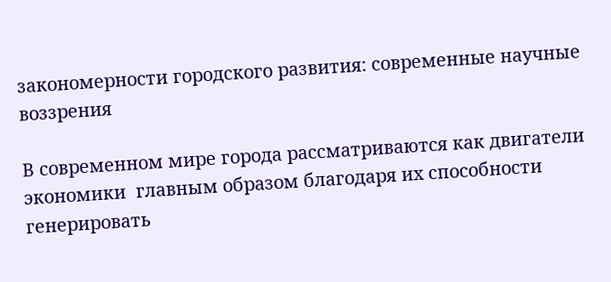закономерности городского развития: современные научные воззрения

В современном мире города рассматриваются как двигатели экономики  главным образом благодаря их способности генерировать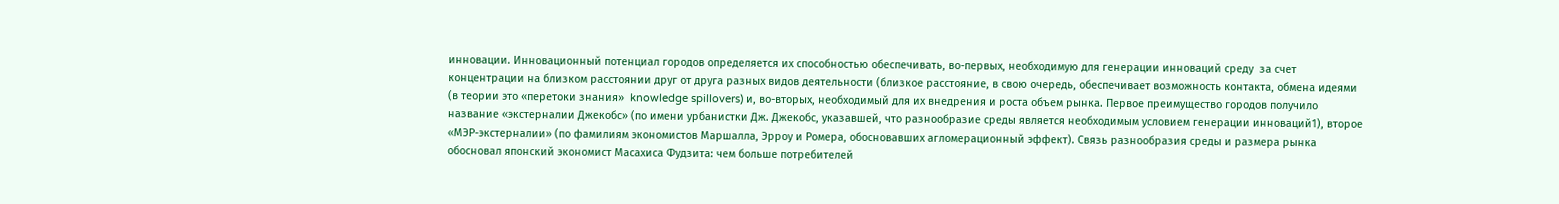инновации. Инновационный потенциал городов определяется их способностью обеспечивать, во-первых, необходимую для генерации инноваций среду  за счет концентрации на близком расстоянии друг от друга разных видов деятельности (близкое расстояние, в свою очередь, обеспечивает возможность контакта, обмена идеями (в теории это «перетоки знания»  knowledge spillovers) и, во-вторых, необходимый для их внедрения и роста объем рынка. Первое преимущество городов получило название «экстерналии Джекобс» (по имени урбанистки Дж. Джекобс, указавшей, что разнообразие среды является необходимым условием генерации инноваций1), второе  «МЭР-экстерналии» (по фамилиям экономистов Маршалла, Эрроу и Ромера, обосновавших агломерационный эффект). Связь разнообразия среды и размера рынка обосновал японский экономист Масахиса Фудзита: чем больше потребителей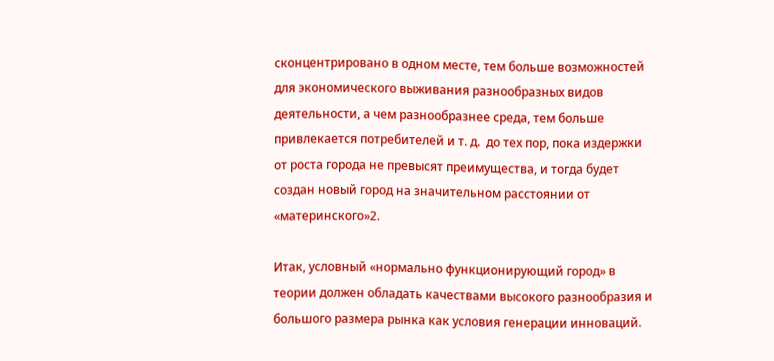сконцентрировано в одном месте, тем больше возможностей для экономического выживания разнообразных видов деятельности, а чем разнообразнее среда, тем больше привлекается потребителей и т. д.  до тех пор, пока издержки от роста города не превысят преимущества, и тогда будет создан новый город на значительном расстоянии от «материнского»2.

Итак, условный «нормально функционирующий город» в теории должен обладать качествами высокого разнообразия и большого размера рынка как условия генерации инноваций.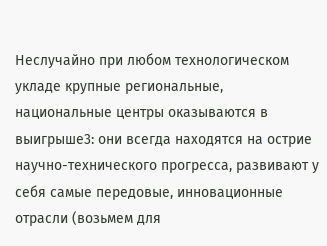Неслучайно при любом технологическом укладе крупные региональные, национальные центры оказываются в выигрыше3: они всегда находятся на острие научно-технического прогресса, развивают у себя самые передовые, инновационные отрасли (возьмем для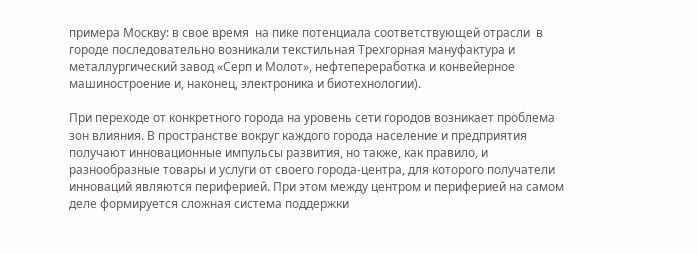примера Москву: в свое время  на пике потенциала соответствующей отрасли  в городе последовательно возникали текстильная Трехгорная мануфактура и металлургический завод «Серп и Молот», нефтепереработка и конвейерное машиностроение и, наконец, электроника и биотехнологии).

При переходе от конкретного города на уровень сети городов возникает проблема зон влияния. В пространстве вокруг каждого города население и предприятия получают инновационные импульсы развития, но также, как правило, и разнообразные товары и услуги от своего города-центра, для которого получатели инноваций являются периферией. При этом между центром и периферией на самом деле формируется сложная система поддержки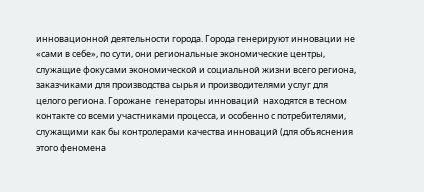инновационной деятельности города. Города генерируют инновации не «сами в себе», по сути, они региональные экономические центры, служащие фокусами экономической и социальной жизни всего региона, заказчиками для производства сырья и производителями услуг для целого региона. Горожане  генераторы инноваций  находятся в тесном контакте со всеми участниками процесса, и особенно с потребителями, служащими как бы контролерами качества инноваций (для объяснения этого феномена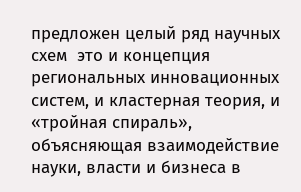предложен целый ряд научных схем  это и концепция региональных инновационных систем, и кластерная теория, и «тройная спираль», объясняющая взаимодействие науки, власти и бизнеса в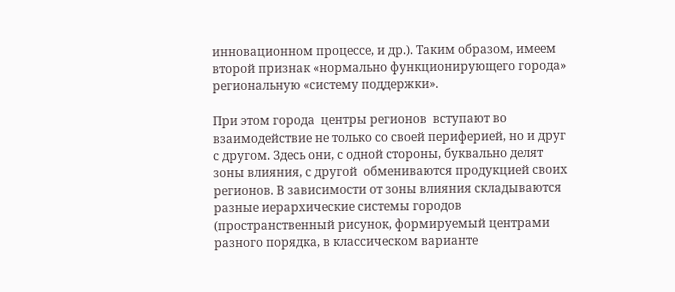инновационном процессе, и др.). Таким образом, имеем второй признак «нормально функционирующего города»  региональную «систему поддержки».

При этом города  центры регионов  вступают во взаимодействие не только со своей периферией, но и друг с другом. Здесь они, с одной стороны, буквально делят зоны влияния, с другой  обмениваются продукцией своих регионов. В зависимости от зоны влияния складываются разные иерархические системы городов (пространственный рисунок, формируемый центрами разного порядка, в классическом варианте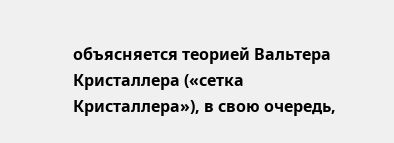объясняется теорией Вальтера Кристаллера («сетка Кристаллера»), в свою очередь,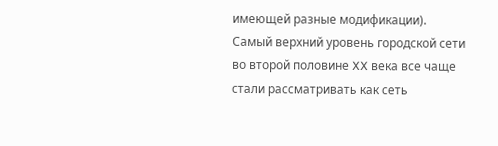имеющей разные модификации). Самый верхний уровень городской сети во второй половине XX века все чаще стали рассматривать как сеть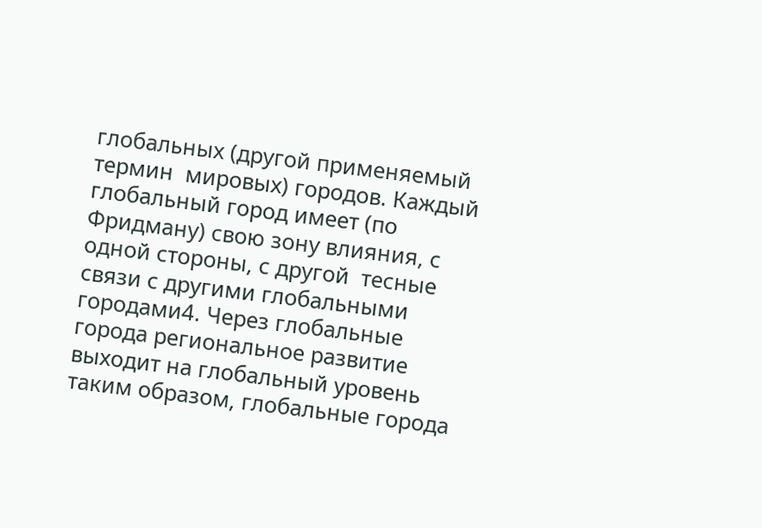глобальных (другой применяемый термин  мировых) городов. Каждый глобальный город имеет (по Фридману) свою зону влияния, с одной стороны, с другой  тесные связи с другими глобальными городами4. Через глобальные города региональное развитие выходит на глобальный уровень  таким образом, глобальные города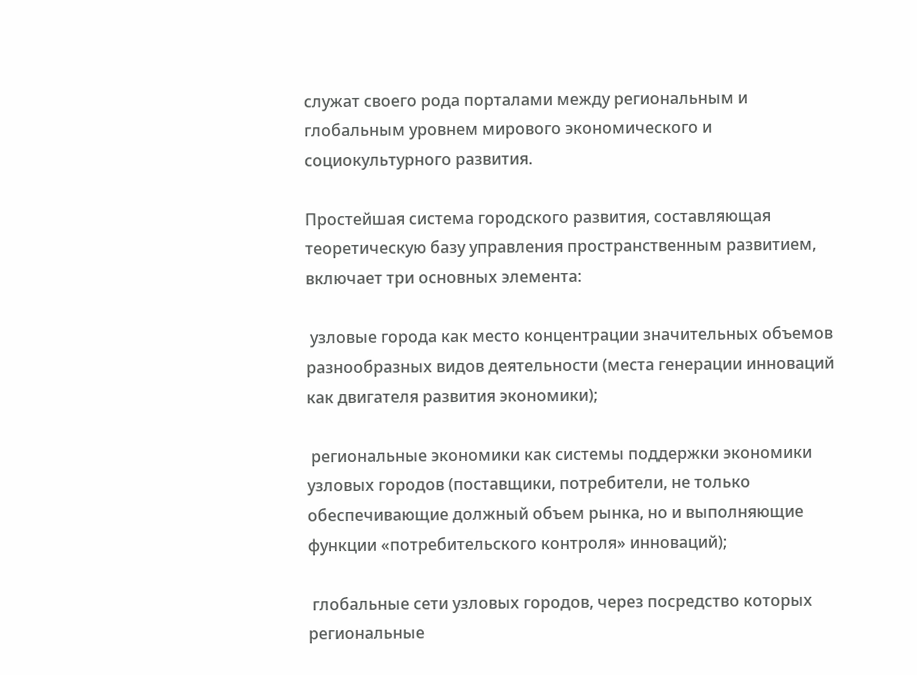служат своего рода порталами между региональным и глобальным уровнем мирового экономического и социокультурного развития.

Простейшая система городского развития, составляющая теоретическую базу управления пространственным развитием, включает три основных элемента:

 узловые города как место концентрации значительных объемов разнообразных видов деятельности (места генерации инноваций как двигателя развития экономики);

 региональные экономики как системы поддержки экономики узловых городов (поставщики, потребители, не только обеспечивающие должный объем рынка, но и выполняющие функции «потребительского контроля» инноваций);

 глобальные сети узловых городов, через посредство которых региональные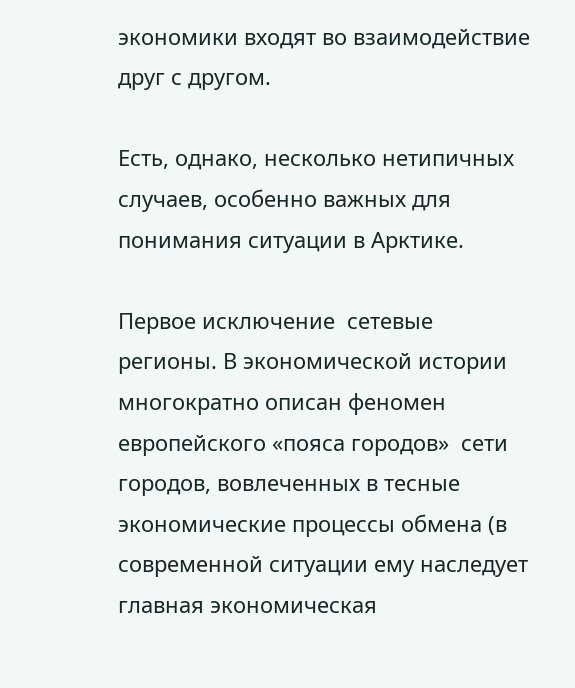экономики входят во взаимодействие друг с другом.

Есть, однако, несколько нетипичных случаев, особенно важных для понимания ситуации в Арктике.

Первое исключение  сетевые регионы. В экономической истории многократно описан феномен европейского «пояса городов»  сети городов, вовлеченных в тесные экономические процессы обмена (в современной ситуации ему наследует главная экономическая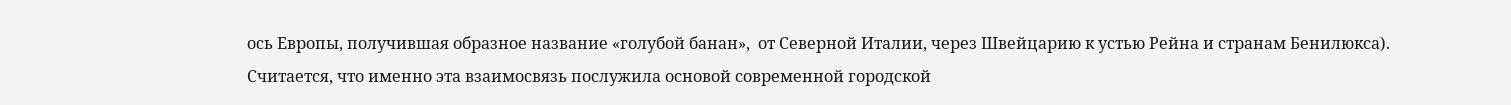ось Европы, получившая образное название «голубой банан»,  от Северной Италии, через Швейцарию к устью Рейна и странам Бенилюкса). Считается, что именно эта взаимосвязь послужила основой современной городской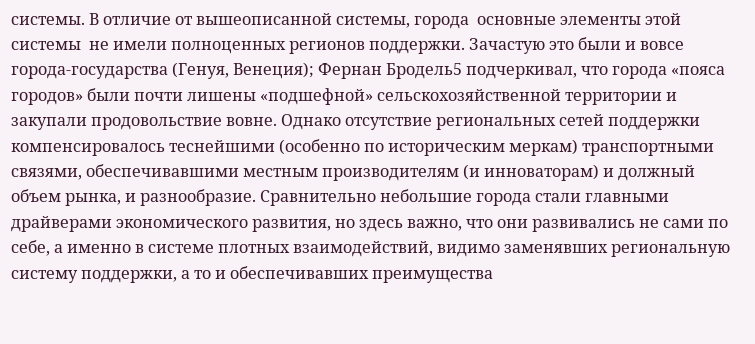системы. В отличие от вышеописанной системы, города  основные элементы этой системы  не имели полноценных регионов поддержки. Зачастую это были и вовсе города-государства (Генуя, Венеция); Фернан Бродель5 подчеркивал, что города «пояса городов» были почти лишены «подшефной» сельскохозяйственной территории и закупали продовольствие вовне. Однако отсутствие региональных сетей поддержки компенсировалось теснейшими (особенно по историческим меркам) транспортными связями, обеспечивавшими местным производителям (и инноваторам) и должный объем рынка, и разнообразие. Сравнительно небольшие города стали главными драйверами экономического развития, но здесь важно, что они развивались не сами по себе, а именно в системе плотных взаимодействий, видимо заменявших региональную систему поддержки, а то и обеспечивавших преимущества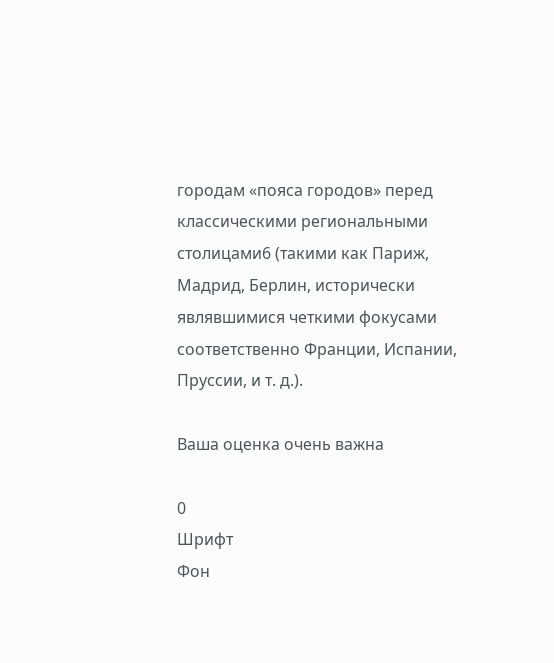городам «пояса городов» перед классическими региональными столицами6 (такими как Париж, Мадрид, Берлин, исторически являвшимися четкими фокусами соответственно Франции, Испании, Пруссии, и т. д.).

Ваша оценка очень важна

0
Шрифт
Фон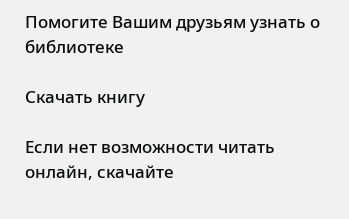Помогите Вашим друзьям узнать о библиотеке

Скачать книгу

Если нет возможности читать онлайн, скачайте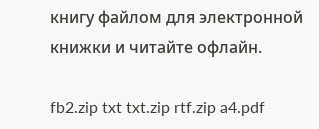книгу файлом для электронной книжки и читайте офлайн.

fb2.zip txt txt.zip rtf.zip a4.pdf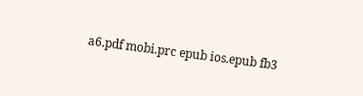a6.pdf mobi.prc epub ios.epub fb3